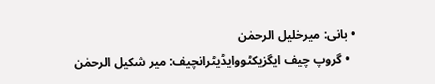• بانی: میرخلیل الرحمٰن
  • گروپ چیف ایگزیکٹووایڈیٹرانچیف: میر شکیل الرحمٰن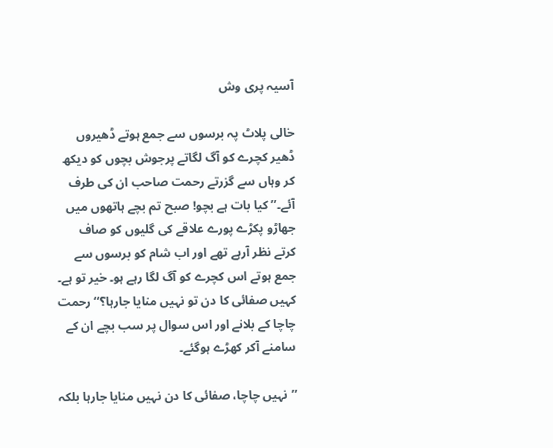آسیہ پری وش

خالی پلاٹ پہ برسوں سے جمع ہوتے ڈھیروں ڈھیر کچرے کو آگ لگاتے پرجوش بچوں کو دیکھ کر وہاں سے گزرتے رحمت صاحب ان کی طرف آئے۔’’ کیا بات ہے بچو! صبح تم بچے ہاتھوں میں جھاڑو پکڑے پورے علاقے کی گلیوں کو صاف کرتے نظر آرہے تھے اور اب شام کو برسوں سے جمع ہوتے اس کچرے کو آگ لگا رہے ہو۔ خیر تو ہے۔ کہیں صفائی کا دن تو نہیں منایا جارہا؟‘‘ رحمت چاچا کے بلانے اور اس سوال پر سب بچے ان کے سامنے آکر کھڑے ہوگئے۔

’’نہیں چاچا، صفائی کا دن نہیں منایا جارہا بلکہ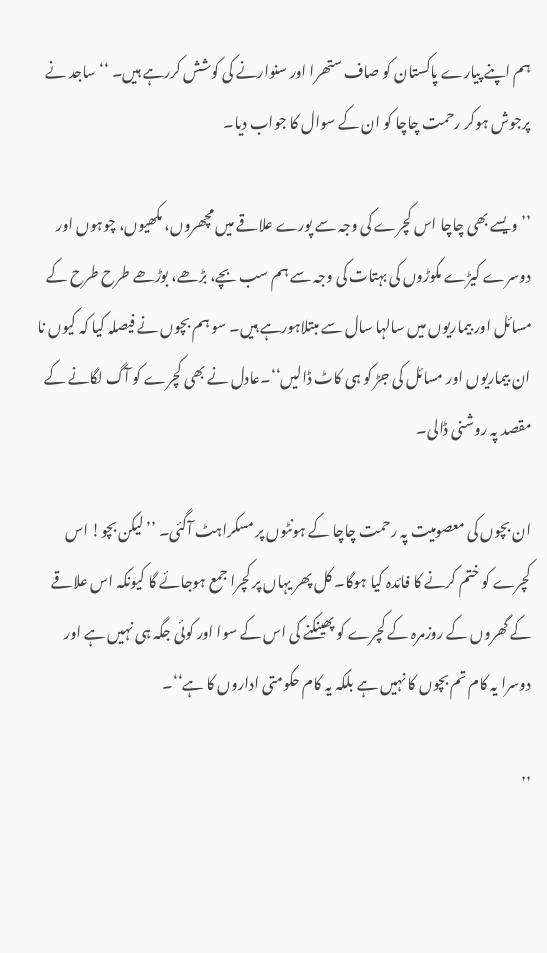ہم اپنے پیارے پاکستان کو صاف ستھرا اور سنوارنے کی کوشش کررہے ہیں۔ ‘‘ساجد نے پرجوش ہوکر رحمت چاچا کو ان کے سوال کا جواب دیا۔

’’ویسے بھی چاچا اس کچرے کی وجہ سے پورے علاقے میں مچھروں، مکھیوں، چوہوں اور دوسرے کیڑے مکوڑوں کی بہتات کی وجہ سے ہم سب بچے، بڑھے، بوڑھے طرح طرح کے مسائل اور بیماریوں میں سالہا سال سے مبتلاہورہے ہیں۔ سو ہم بچوں نے فیصلہ کیا کہ کیوں نا ان بیماریوں اور مسائل کی جڑ کو ہی کاٹ ڈالیں‘‘۔عادل نے بھی کچرے کو آگ لگانے کے مقصد پہ روشنی ڈالی۔

ان بچوں کی معصومیت پہ رحمت چاچا کے ہونٹوں پر مسکراہٹ آگئی۔ ’’لیکن بچو! اس کچرے کو ختم کرنے کا فائدہ کیا ہوگا۔ کل پھر یہاں پر کچرا جمع ہوجائے گا کیونکہ اس علاقے کے گھروں کے روزمرہ کے کچرے کو پھینکنے کی اس کے سوا اور کوئی جگہ ہی نہیں ہے اور دوسرا یہ کام تم بچوں کا نہیں ہے بلکہ یہ کام حکومتی اداروں کا ہے‘‘۔

’’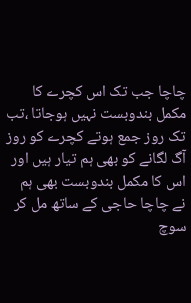چاچا جب تک اس کچرے کا مکمل بندوبست نہیں ہوجاتا ،تب تک روز جمع ہوتے کچرے کو روز آگ لگانے کو بھی ہم تیار ہیں اور اس کا مکمل بندوبست بھی ہم نے چاچا حاجی کے ساتھ مل کر سوچ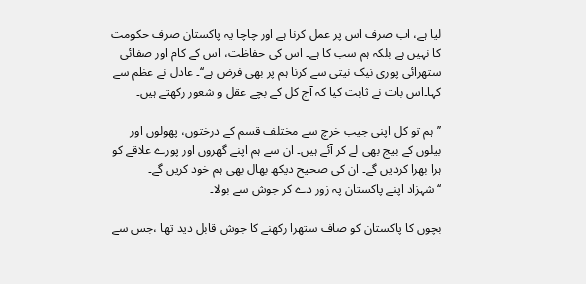لیا ہے، اب صرف اس پر عمل کرنا ہے اور چاچا یہ پاکستان صرف حکومت کا نہیں ہے بلکہ ہم سب کا ہے۔ اس کی حفاظت، اس کے کام اور صفائی ستھرائی پوری نیک نیتی سے کرنا ہم پر بھی فرض ہے‘‘۔ عادل نے عظم سے کہا۔اس بات نے ثابت کیا کہ آج کل کے بچے عقل و شعور رکھتے ہیں۔

’’ہم تو کل اپنی جیب خرچ سے مختلف قسم کے درختوں، پھولوں اور بیلوں کے بیج بھی لے کر آئے ہیں۔ ان سے ہم اپنے گھروں اور پورے علاقے کو ہرا بھرا کردیں گے۔ ان کی صحیح دیکھ بھال بھی ہم خود کریں گے۔ ‘‘شہزاد اپنے پاکستان پہ زور دے کر جوش سے بولا۔

بچوں کا پاکستان کو صاف ستھرا رکھنے کا جوش قابل دید تھا ،جس سے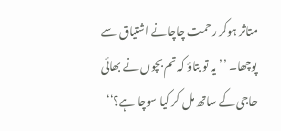متاثر ہوکر رحمت چاچانے اشتیاق سے پوچھا۔ ’’یہ تو بتاؤ کہ تم بچوں نے بھائی حاجی کے ساتھ مل کر کیا سوچا ہے؟‘‘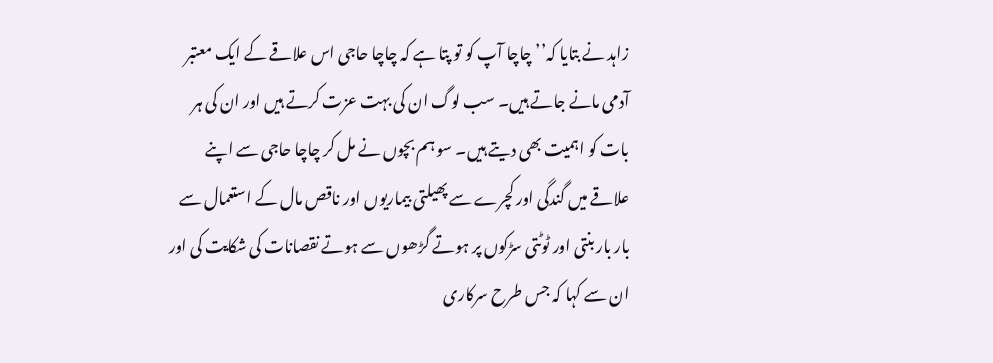زاہد نے بتایا کہ’’چاچا آپ کو تو پتا ہے کہ چاچا حاجی اس علاقے کے ایک معتبر آدمی مانے جاتے ہیں۔ سب لوگ ان کی بہت عزت کرتے ہیں اور ان کی ہر بات کو اہمیت بھی دیتے ہیں۔ سو ہم بچوں نے مل کر چاچا حاجی سے اپنے علاقے میں گندگی اور کچرے سے پھیلتی بیماریوں اور ناقص مال کے استعمال سے بار بار بنتی اور ٹوٹتی سڑکوں پر ہوتے گڑھوں سے ہوتے نقصانات کی شکایت کی اور ان سے کہا کہ جس طرح سرکاری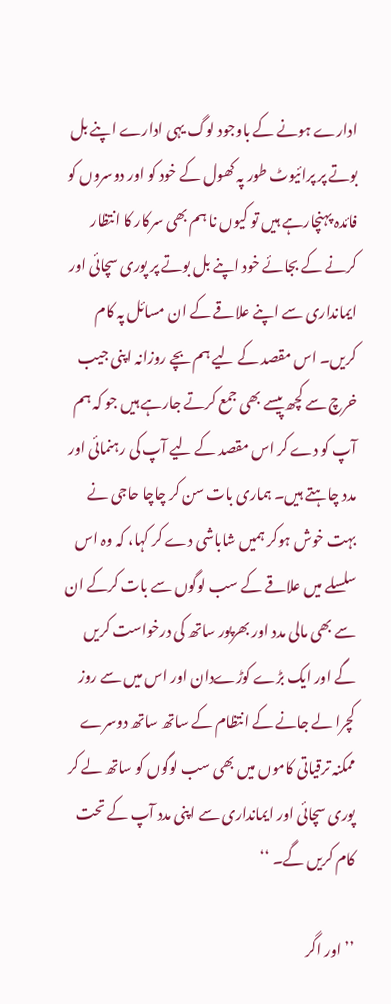ادارے ہونے کے باوجود لوگ یہی ادارے اپنے بل بوتے پر پرائیوٹ طور پہ کھول کے خود کو اور دوسروں کو فائدہ پہنچارہے ہیں تو کیوں نا ہم بھی سرکار کا انتظار کرنے کے بجائے خود اپنے بل بوتے پر پوری سچائی اور ایمانداری سے اپنے علاقے کے ان مسائل پہ کام کریں۔ اس مقصد کے لیے ہم بچے روزانہ اپنی جیب خرچ سے کچھ پیسے بھی جمع کرتے جارہے ہیں جو کہ ہم آپ کو دے کر اس مقصد کے لیے آپ کی رہنمائی اور مدد چاہتے ہیں۔ ہماری بات سن کر چاچا حاجی نے بہت خوش ہوکر ہمیں شاباشی دے کر کہا، کہ وہ اس سلسلے میں علاقے کے سب لوگوں سے بات کرکے ان سے بھی مالی مدد اور بھرپور ساتھ کی درخواست کریں گے اور ایک بڑے کوڑےدان اور اس میں سے روز کچرا لے جانے کے انتظام کے ساتھ ساتھ دوسرے ممکنہ ترقیاتی کاموں میں بھی سب لوگوں کو ساتھ لے کر پوری سچائی اور ایمانداری سے اپنی مدد آپ کے تحت کام کریں گے۔ ‘‘

’’اور اگر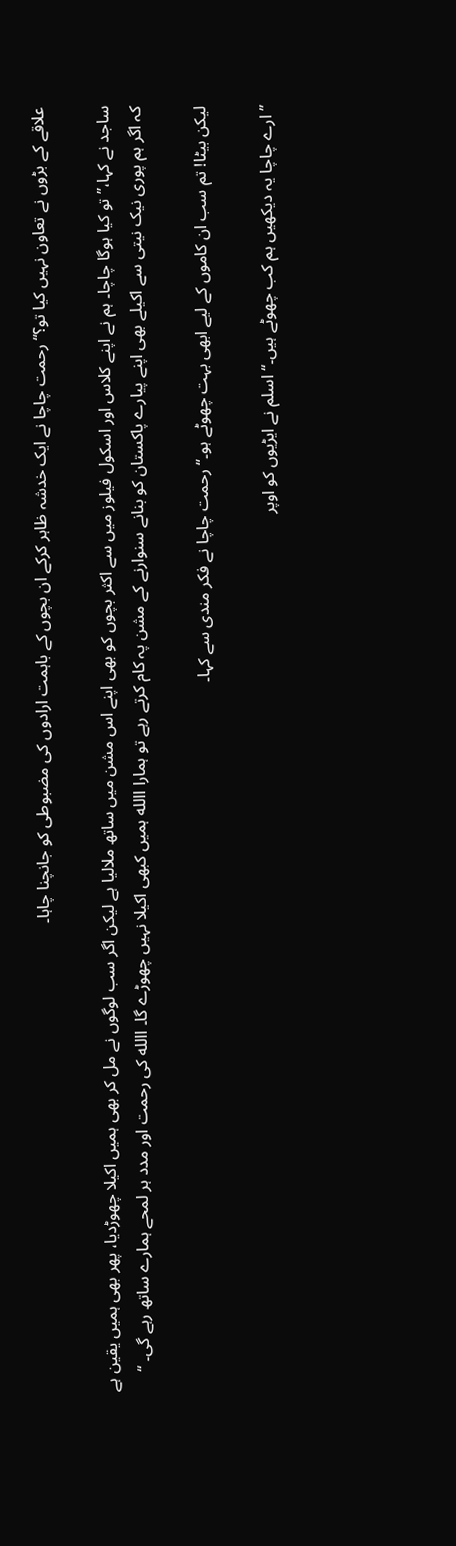علاقے کے بڑوں نے تعاون نہیں کیا تو؟‘‘ رحمت چاچا نے ایک خدشہ ظاہر کرکے ان بچوں کے باہمت ارادوں کی مضبوطی کو جانچنا چاہا۔

ساجد نے کہا،’’ تو کیا ہوگا چاچا۔ ہم نے اپنے کلاس اور اسکول فیلوز میں سے اکثر بچوں کو بھی اپنے اس مشن میں ساتھ ملالیا ہے لیکن اگر سب لوگوں نے مل کر بھی ہمیں اکیلا چھوڑدیا، پھر بھی ہمیں یقین ہے کہ اگر ہم پوری نیک نیتی سے اکیلے بھی اپنے پیارے پاکستان کو بنانے سنوارنے کے مشن پہ کام کرتے رہے تو ہمارا االله ہمیں کبھی اکیلا نہیں چھوڑے گا۔ االله کی رحمت اور مدد ہر لمحے ہمارے ساتھ رہے گی۔ ‘‘

لیکن بیٹا! تم سب ان کاموں کے لیے ابھی بہت چھوٹے ہو۔‘‘ رحمت چاچا نے فکر مندی سے کہا۔

’’ ارے چاچا یہ دیکھیں ہم کب چھوٹے ہیں۔‘‘ اسلم نے ایڑیوں کو اوپر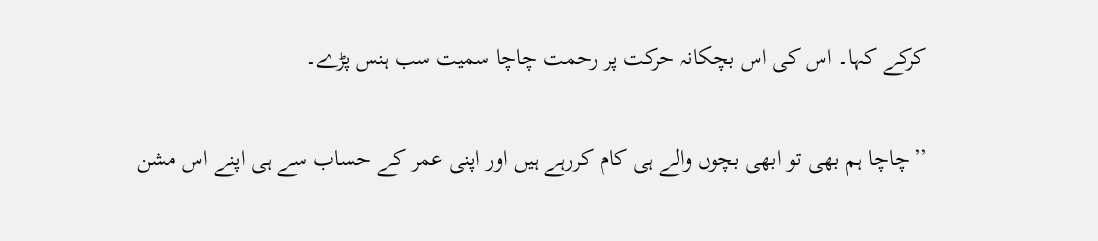کرکے کہا۔ اس کی اس بچکانہ حرکت پر رحمت چاچا سمیت سب ہنس پڑے۔

’’چاچا ہم بھی تو ابھی بچوں والے ہی کام کررہے ہیں اور اپنی عمر کے حساب سے ہی اپنے اس مشن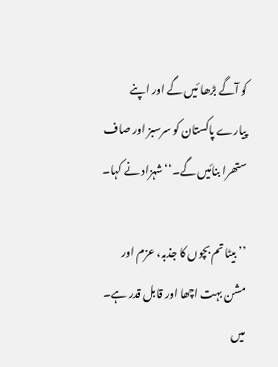کو آگے بڑھا ئیں گے اور اپنے پیارے پاکستان کو سرسبز اور صاف ستھرا بنائیں گے۔‘‘ شہزاد نے کہا۔

’’ بیٹا تم بچوں کا جذبہ، عزم اور مشن بہت اچھا اور قابل قدر ہے۔ میں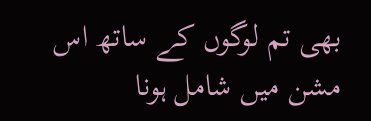بھی تم لوگوں کے ساتھ اس مشن میں شامل ہونا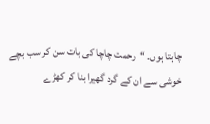چاہتا ہوں۔ ‘‘رحمت چاچا کی بات سن کر سب بچے خوشی سے ان کے گرد گھیرا بنا کر کھڑے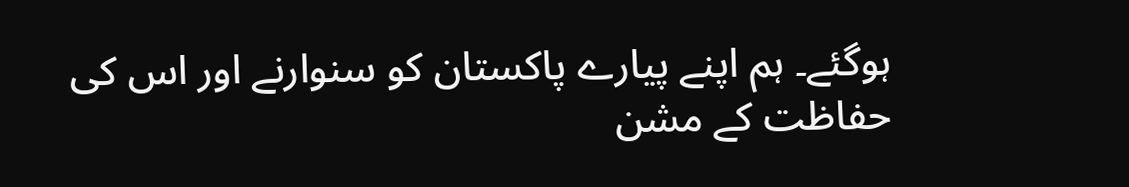ہوگئے۔ ہم اپنے پیارے پاکستان کو سنوارنے اور اس کی حفاظت کے مشن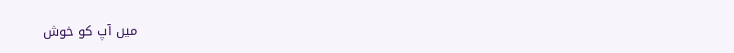میں آپ کو خوش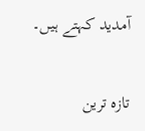آمدید کہتے ہیں۔

تازہ ترین